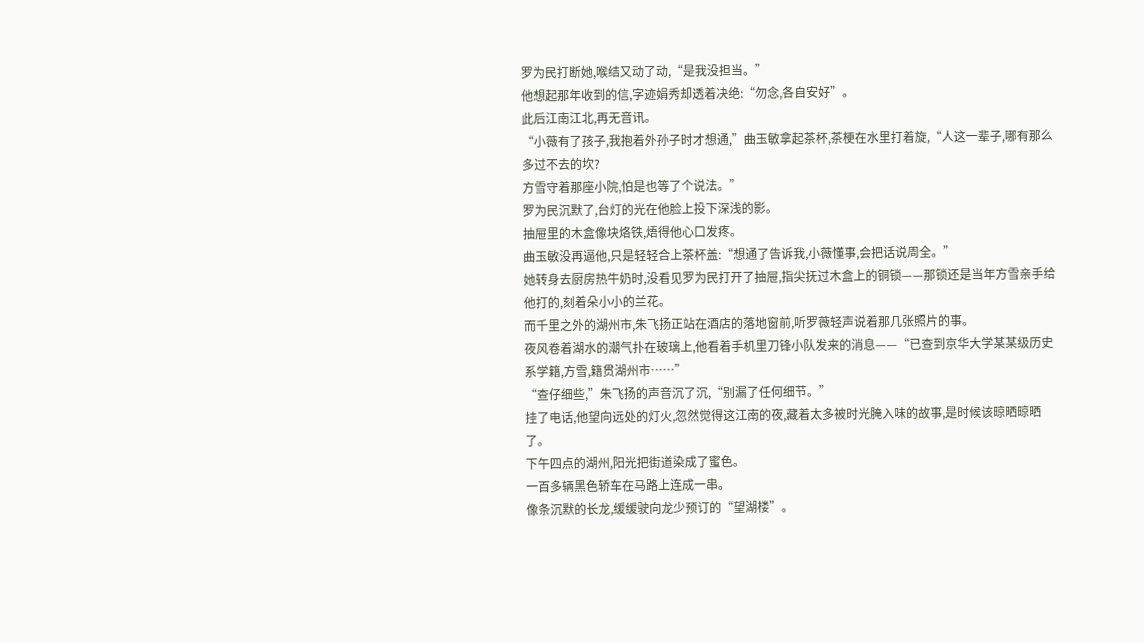罗为民打断她,喉结又动了动,“是我没担当。”
他想起那年收到的信,字迹娟秀却透着决绝:“勿念,各自安好”。
此后江南江北,再无音讯。
“小薇有了孩子,我抱着外孙子时才想通,”曲玉敏拿起茶杯,茶梗在水里打着旋,“人这一辈子,哪有那么多过不去的坎?
方雪守着那座小院,怕是也等了个说法。”
罗为民沉默了,台灯的光在他脸上投下深浅的影。
抽屉里的木盒像块烙铁,焐得他心口发疼。
曲玉敏没再逼他,只是轻轻合上茶杯盖:“想通了告诉我,小薇懂事,会把话说周全。”
她转身去厨房热牛奶时,没看见罗为民打开了抽屉,指尖抚过木盒上的铜锁——那锁还是当年方雪亲手给他打的,刻着朵小小的兰花。
而千里之外的湖州市,朱飞扬正站在酒店的落地窗前,听罗薇轻声说着那几张照片的事。
夜风卷着湖水的潮气扑在玻璃上,他看着手机里刀锋小队发来的消息——“已查到京华大学某某级历史系学籍,方雪,籍贯湖州市……”
“查仔细些,”朱飞扬的声音沉了沉,“别漏了任何细节。”
挂了电话,他望向远处的灯火,忽然觉得这江南的夜,藏着太多被时光腌入味的故事,是时候该晾晒晾晒了。
下午四点的湖州,阳光把街道染成了蜜色。
一百多辆黑色轿车在马路上连成一串。
像条沉默的长龙,缓缓驶向龙少预订的“望湖楼”。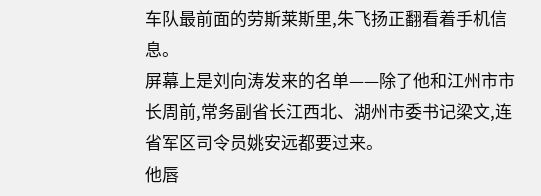车队最前面的劳斯莱斯里,朱飞扬正翻看着手机信息。
屏幕上是刘向涛发来的名单——除了他和江州市市长周前,常务副省长江西北、湖州市委书记梁文,连省军区司令员姚安远都要过来。
他唇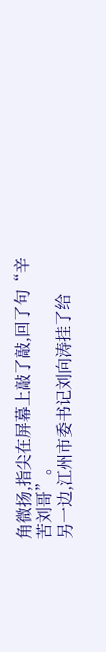角微扬,指尖在屏幕上敲了敲,回了句“辛苦刘哥”。
另一边,江州市委书记刘向涛挂了给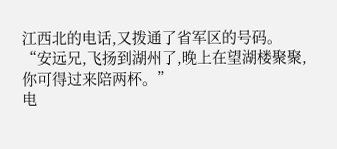江西北的电话,又拨通了省军区的号码。
“安远兄,飞扬到湖州了,晚上在望湖楼聚聚,你可得过来陪两杯。”
电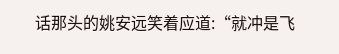话那头的姚安远笑着应道:“就冲是飞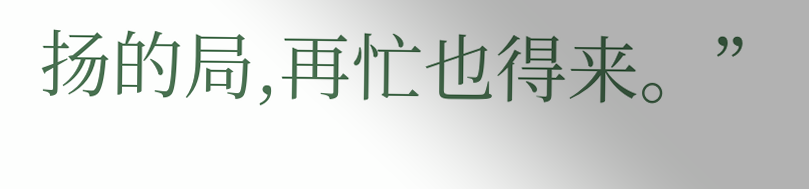扬的局,再忙也得来。”